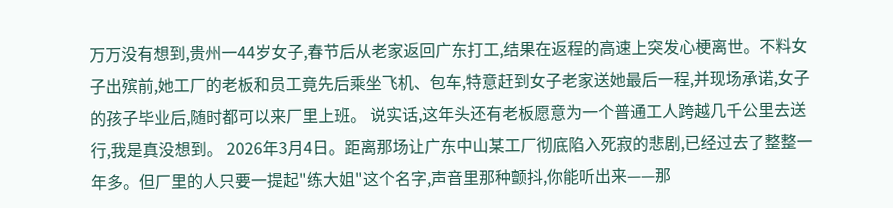万万没有想到,贵州一44岁女子,春节后从老家返回广东打工,结果在返程的高速上突发心梗离世。不料女子出殡前,她工厂的老板和员工竟先后乘坐飞机、包车,特意赶到女子老家送她最后一程,并现场承诺,女子的孩子毕业后,随时都可以来厂里上班。 说实话,这年头还有老板愿意为一个普通工人跨越几千公里去送行,我是真没想到。 2026年3月4日。距离那场让广东中山某工厂彻底陷入死寂的悲剧,已经过去了整整一年多。但厂里的人只要一提起"练大姐"这个名字,声音里那种颤抖,你能听出来——那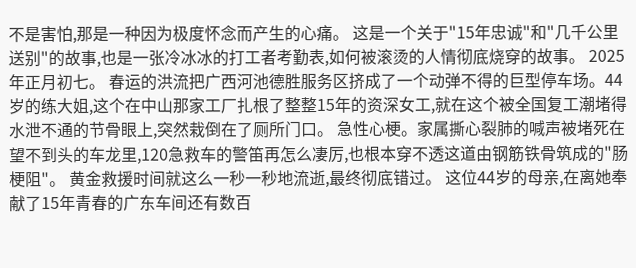不是害怕,那是一种因为极度怀念而产生的心痛。 这是一个关于"15年忠诚"和"几千公里送别"的故事,也是一张冷冰冰的打工者考勤表,如何被滚烫的人情彻底烧穿的故事。 2025年正月初七。 春运的洪流把广西河池德胜服务区挤成了一个动弹不得的巨型停车场。44岁的练大姐,这个在中山那家工厂扎根了整整15年的资深女工,就在这个被全国复工潮堵得水泄不通的节骨眼上,突然栽倒在了厕所门口。 急性心梗。家属撕心裂肺的喊声被堵死在望不到头的车龙里,120急救车的警笛再怎么凄厉,也根本穿不透这道由钢筋铁骨筑成的"肠梗阻"。 黄金救援时间就这么一秒一秒地流逝,最终彻底错过。 这位44岁的母亲,在离她奉献了15年青春的广东车间还有数百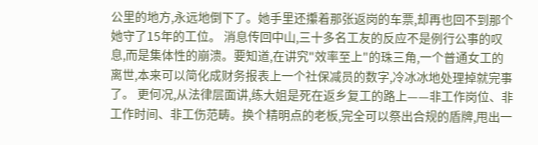公里的地方,永远地倒下了。她手里还攥着那张返岗的车票,却再也回不到那个她守了15年的工位。 消息传回中山,三十多名工友的反应不是例行公事的叹息,而是集体性的崩溃。要知道,在讲究"效率至上"的珠三角,一个普通女工的离世,本来可以简化成财务报表上一个社保减员的数字,冷冰冰地处理掉就完事了。 更何况,从法律层面讲,练大姐是死在返乡复工的路上——非工作岗位、非工作时间、非工伤范畴。换个精明点的老板,完全可以祭出合规的盾牌,甩出一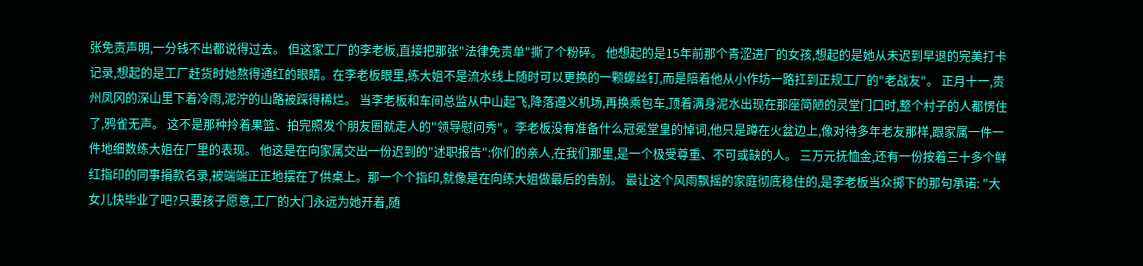张免责声明,一分钱不出都说得过去。 但这家工厂的李老板,直接把那张"法律免责单"撕了个粉碎。 他想起的是15年前那个青涩进厂的女孩,想起的是她从未迟到早退的完美打卡记录,想起的是工厂赶货时她熬得通红的眼睛。在李老板眼里,练大姐不是流水线上随时可以更换的一颗螺丝钉,而是陪着他从小作坊一路扛到正规工厂的"老战友"。 正月十一,贵州凤冈的深山里下着冷雨,泥泞的山路被踩得稀烂。 当李老板和车间总监从中山起飞,降落遵义机场,再换乘包车,顶着满身泥水出现在那座简陋的灵堂门口时,整个村子的人都愣住了,鸦雀无声。 这不是那种拎着果篮、拍完照发个朋友圈就走人的"领导慰问秀"。李老板没有准备什么冠冕堂皇的悼词,他只是蹲在火盆边上,像对待多年老友那样,跟家属一件一件地细数练大姐在厂里的表现。 他这是在向家属交出一份迟到的"述职报告":你们的亲人,在我们那里,是一个极受尊重、不可或缺的人。 三万元抚恤金,还有一份按着三十多个鲜红指印的同事捐款名录,被端端正正地摆在了供桌上。那一个个指印,就像是在向练大姐做最后的告别。 最让这个风雨飘摇的家庭彻底稳住的,是李老板当众掷下的那句承诺: "大女儿快毕业了吧?只要孩子愿意,工厂的大门永远为她开着,随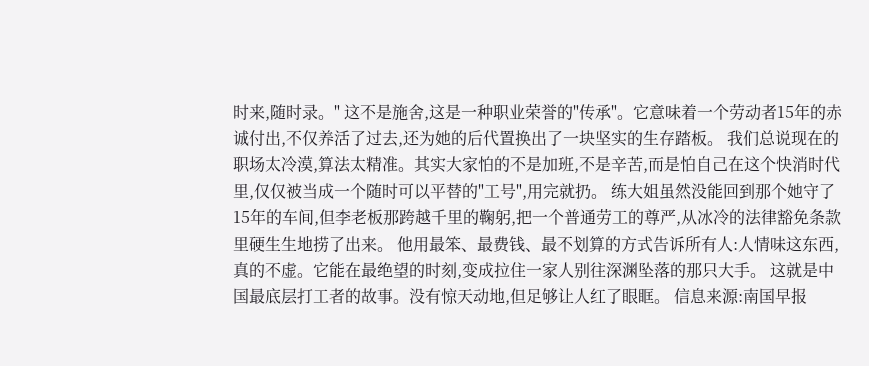时来,随时录。" 这不是施舍,这是一种职业荣誉的"传承"。它意味着一个劳动者15年的赤诚付出,不仅养活了过去,还为她的后代置换出了一块坚实的生存踏板。 我们总说现在的职场太冷漠,算法太精准。其实大家怕的不是加班,不是辛苦,而是怕自己在这个快消时代里,仅仅被当成一个随时可以平替的"工号",用完就扔。 练大姐虽然没能回到那个她守了15年的车间,但李老板那跨越千里的鞠躬,把一个普通劳工的尊严,从冰冷的法律豁免条款里硬生生地捞了出来。 他用最笨、最费钱、最不划算的方式告诉所有人:人情味这东西,真的不虚。它能在最绝望的时刻,变成拉住一家人别往深渊坠落的那只大手。 这就是中国最底层打工者的故事。没有惊天动地,但足够让人红了眼眶。 信息来源:南国早报